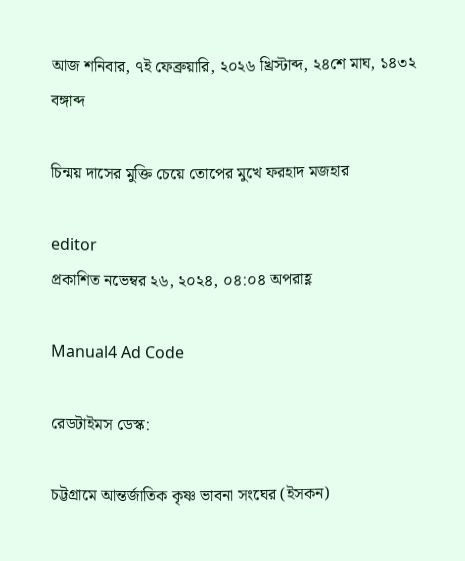আজ শনিবার, ৭ই ফেব্রুয়ারি, ২০২৬ খ্রিস্টাব্দ, ২৪শে মাঘ, ১৪৩২ বঙ্গাব্দ

চিন্ময় দাসের মুক্তি চেয়ে তোপের মুখে ফরহাদ মজহার

editor
প্রকাশিত নভেম্বর ২৬, ২০২৪, ০৪:০৪ অপরাহ্ণ

Manual4 Ad Code

রেডটাইমস ডেস্ক:

চট্টগ্রামে আন্তর্জাতিক কৃষ্ণ ভাবনা সংঘের (ইসকন)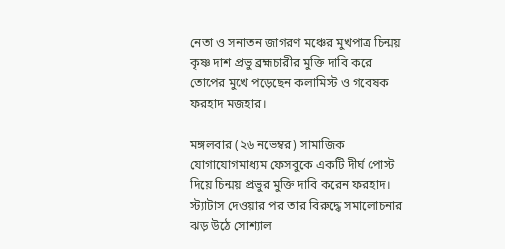নেতা ও সনাতন জাগরণ মঞ্চের মুখপাত্র চিন্ময় কৃষ্ণ দাশ প্রভু ব্রহ্মচারীর মুক্তি দাবি করে তোপের মুখে পড়েছেন কলামিস্ট ও গবেষক ফরহাদ মজহার।

মঙ্গলবার (২৬ নভেম্বর) সামাজিক যোগাযোগমাধ্যম ফেসবুকে একটি দীর্ঘ পোস্ট দিয়ে চিন্ময় প্রভুর মুক্তি দাবি করেন ফরহাদ। স্ট্যাটাস দেওয়ার পর তার বিরুদ্ধে সমালোচনার ঝড় উঠে সোশ্যাল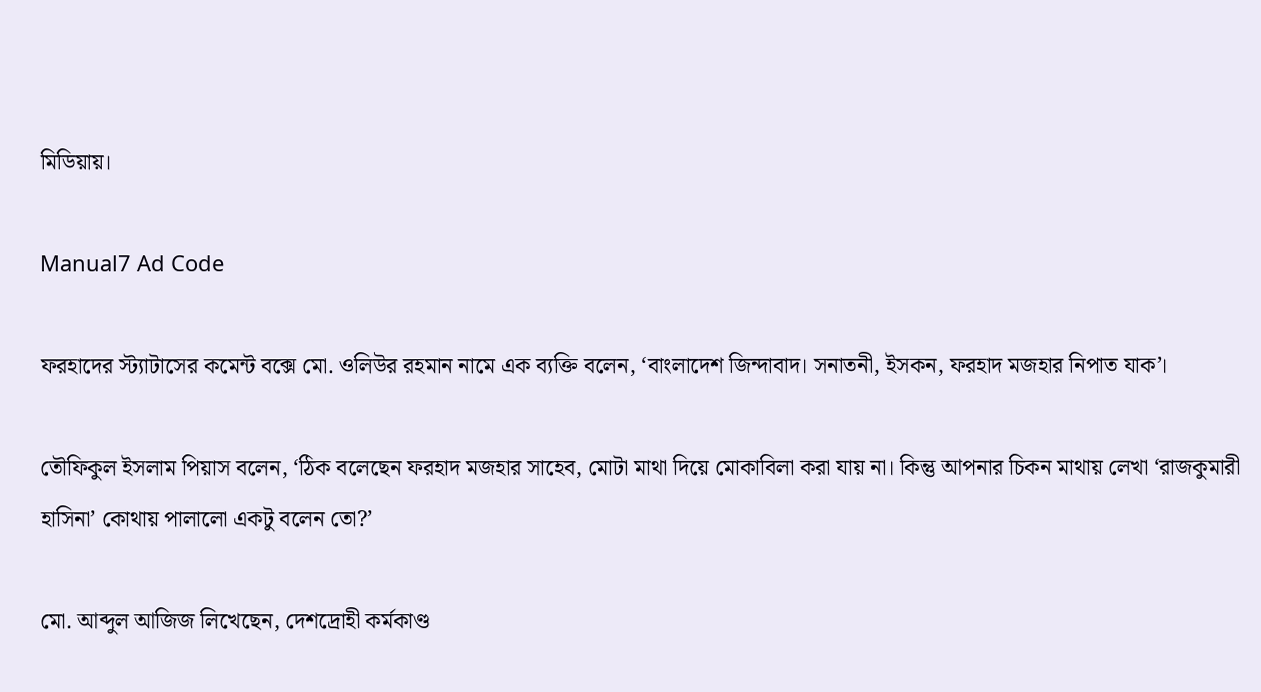মিডিয়ায়।

Manual7 Ad Code

ফরহাদের স্ট্যাটাসের কমেন্ট বক্সে মো. ওলিউর রহমান নামে এক ব্যক্তি বলেন, ‘বাংলাদেশ জিন্দাবাদ। সনাতনী, ইসকন, ফরহাদ মজহার নিপাত যাক’।

তৌফিকুল ইসলাম পিয়াস বলেন, ‘ঠিক বলেছেন ফরহাদ মজহার সাহেব, মোটা মাথা দিয়ে মোকাবিলা করা যায় না। কিন্তু আপনার চিকন মাথায় লেখা ‘রাজকুমারী হাসিনা’ কোথায় পালালো একটু বলেন তো?’

মো. আব্দুল আজিজ লিখেছেন, দেশদ্রোহী কর্মকাণ্ড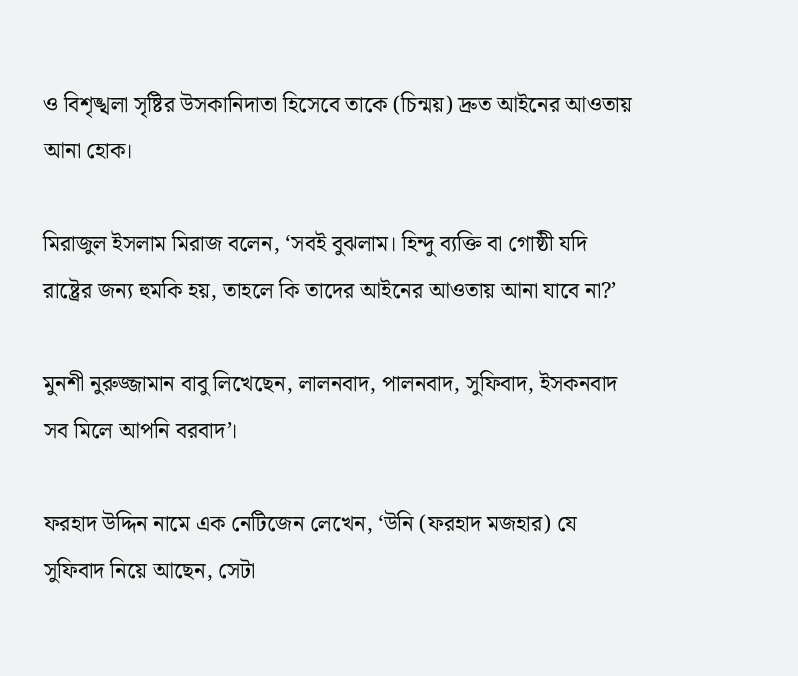ও বিশৃঙ্খলা সৃষ্টির উসকানিদাতা হিসেবে তাকে (চিন্ময়) দ্রুত আইনের আওতায় আনা হোক।

মিরাজুল ইসলাম মিরাজ বলেন, ‘সবই বুঝলাম। হিন্দু ব্যক্তি বা গোষ্ঠী যদি রাষ্ট্রের জন্য হুমকি হয়, তাহলে কি তাদের আইনের আওতায় আনা যাবে না?’

মুনশী নুরুজ্জামান বাবু লিখেছেন, লালনবাদ, পালনবাদ, সুফিবাদ, ইসকনবাদ সব মিলে আপনি বরবাদ’।

ফরহাদ উদ্দিন নামে এক নেটিজেন লেখেন, ‘উনি (ফরহাদ মজহার) যে সুফিবাদ নিয়ে আছেন, সেটা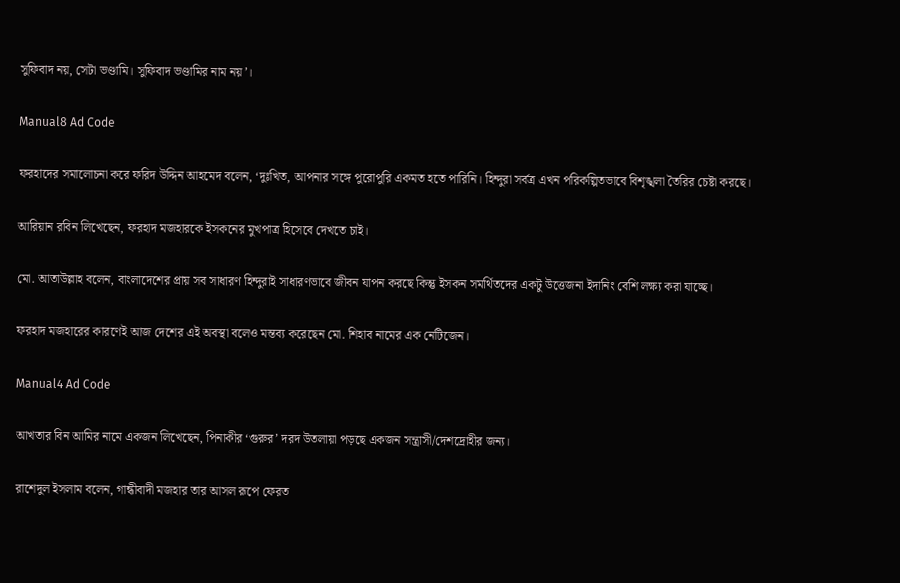সুফিবাদ নয়, সেটা ভণ্ডামি। সুফিবাদ ভণ্ডামির নাম নয়’।

Manual8 Ad Code

ফরহাদের সমালোচনা করে ফরিদ উদ্দিন আহমেদ বলেন, ‘দুঃখিত, আপনার সঙ্গে পুরোপুরি একমত হতে পারিনি। হিন্দুরা সর্বত্র এখন পরিকল্পিতভাবে বিশৃঙ্খলা তৈরির চেষ্টা করছে।

আরিয়ান রবিন লিখেছেন, ফরহাদ মজহারকে ইসকনের মুখপাত্র হিসেবে দেখতে চাই।

মো. আতাউল্লাহ বলেন, বাংলাদেশের প্রায় সব সাধারণ হিন্দুরাই সাধারণভাবে জীবন যাপন করছে কিন্তু ইসকন সমর্থিতদের একটু উত্তেজনা ইদানিং বেশি লক্ষ্য করা যাচ্ছে।

ফরহাদ মজহারের কারণেই আজ দেশের এই অবস্থা বলেও মন্তব্য করেছেন মো. শিহাব নামের এক নেটিজেন।

Manual4 Ad Code

আখতার বিন আমির নামে একজন লিখেছেন, পিনাকীর ‘গুরুর’ দরদ উতলায়া পড়ছে একজন সন্ত্রাসী/দেশদ্রোহীর জন্য।

রাশেদুল ইসলাম বলেন, গান্ধীবাদী মজহার তার আসল রূপে ফেরত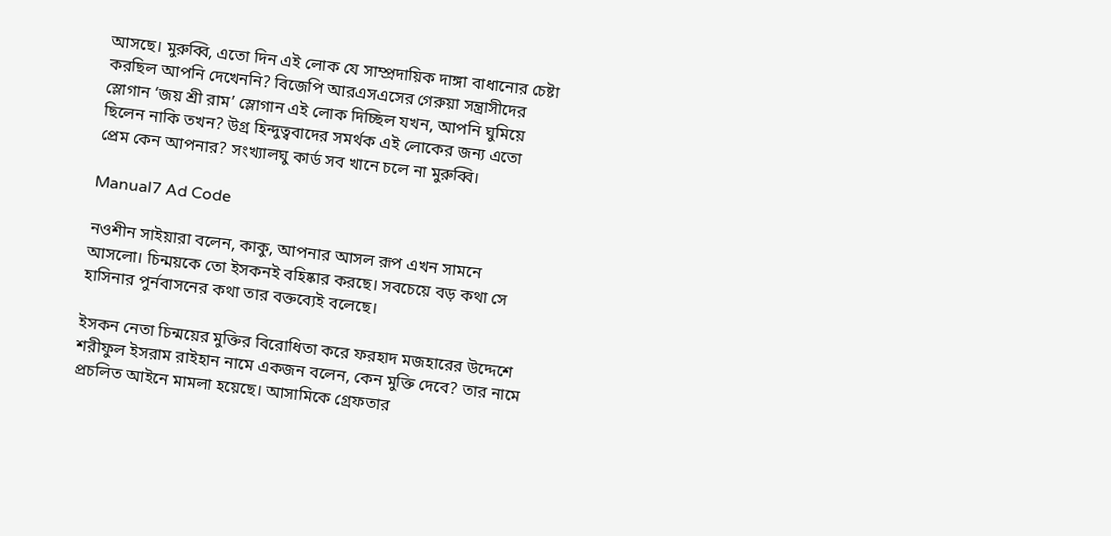আসছে। মুরুব্বি, এতো দিন এই লোক যে সাম্প্রদায়িক দাঙ্গা বাধানোর চেষ্টা করছিল আপনি দেখেননি? বিজেপি আরএসএসের গেরুয়া সন্ত্রাসীদের স্লোগান ‘জয় শ্রী রাম’ স্লোগান এই লোক দিচ্ছিল যখন, আপনি ঘুমিয়ে ছিলেন নাকি তখন? উগ্র হিন্দুত্ববাদের সমর্থক এই লোকের জন্য এতো প্রেম কেন আপনার? সংখ্যালঘু কার্ড সব খানে চলে না মুরুব্বি।

Manual7 Ad Code

নওশীন সাইয়ারা বলেন, কাকু, আপনার আসল রূপ এখন সামনে আসলো। চিন্ময়কে তো ইসকনই বহিষ্কার করছে। সবচেয়ে বড় কথা সে হাসিনার পুর্নবাসনের কথা তার বক্তব্যেই বলেছে।

ইসকন নেতা চিন্ময়ের মুক্তির বিরোধিতা করে ফরহাদ মজহারের উদ্দেশে শরীফুল ইসরাম রাইহান নামে একজন বলেন, কেন মুক্তি দেবে? তার নামে প্রচলিত আইনে মামলা হয়েছে। আসামিকে গ্রেফতার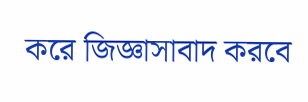করে জিজ্ঞাসাবাদ করবে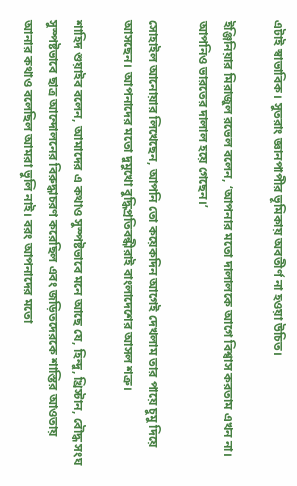এটাই স্বাভাবিক। সুতরাং জ্ঞানপাপীর ভূমিকায় অবতীর্ণ না হওয়া উচিত।

ইঞ্জিনিয়ার মিরাজুল রভেল বলেন, ‘আপনার মতো দালালকে আগে বিশ্বাস করতাম এখন না। আপনিও ভারতের দালাল হয়ে গেছেন।’

সোহাইল আনোয়ার লিখেছেন, আপনি তো কয়েকদিন আগেই দেখলাম তার পায়ে চুমু দিয়ে আসছেন। আপনাদের মতো দুমুখো বুদ্ধিপ্রতিবন্ধীরাই বাংলাদেশের আসল শত্রু।

শাহিদ শুয়াইব বলেন, আমাদের এ কথাও সুস্পষ্টভাবে মনে আছে যে, হিন্দু, খ্রিস্টান, বৌদ্ধ সংঘ সুস্পষ্টভাবে ছাত্র আন্দোলনের বিরুদ্ধাচরণ করেছিল এবং জড়িতদেরকে শাস্তির আওতায় আনার কথাও বলেছিল আমরা ভুলি নাই। বরং আপনাদের মতো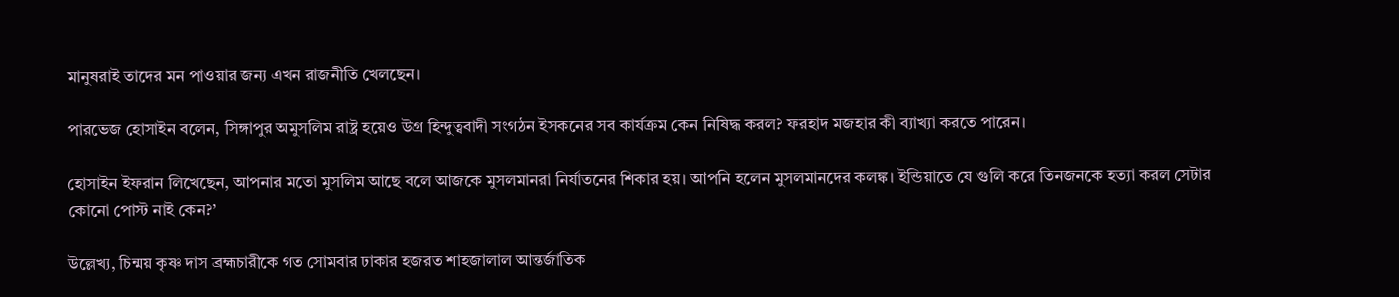মানুষরাই তাদের মন পাওয়ার জন্য এখন রাজনীতি খেলছেন।

পারভেজ হোসাইন বলেন, সিঙ্গাপুর অমুসলিম রাষ্ট্র হয়েও উগ্র হিন্দুত্ববাদী সংগঠন ইসকনের সব কার্যক্রম কেন নিষিদ্ধ করল? ফরহাদ মজহার কী ব্যাখ্যা করতে পারেন।

হোসাইন ইফরান লিখেছেন, আপনার মতো মুসলিম আছে বলে আজকে মুসলমানরা নির্যাতনের শিকার হয়। আপনি হলেন মুসলমানদের কলঙ্ক। ইন্ডিয়াতে যে গুলি করে তিনজনকে হত্যা করল সেটার কোনো পোস্ট নাই কেন?’

উল্লেখ্য, চিন্ময় কৃষ্ণ দাস ব্রহ্মচারীকে গত সোমবার ঢাকার হজরত শাহজালাল আন্তর্জাতিক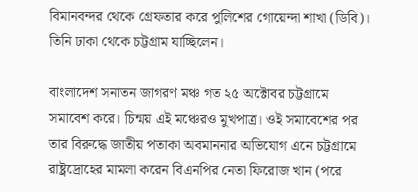বিমানবন্দর থেকে গ্রেফতার করে পুলিশের গোয়েন্দা শাখা (ডিবি)। তিনি ঢাকা থেকে চট্টগ্রাম যাচ্ছিলেন।

বাংলাদেশ সনাতন জাগরণ মঞ্চ গত ২৫ অক্টোবর চট্টগ্রামে সমাবেশ করে। চিন্ময় এই মঞ্চেরও মুখপাত্র। ওই সমাবেশের পর তার বিরুদ্ধে জাতীয় পতাকা অবমাননার অভিযোগ এনে চট্টগ্রামে রাষ্ট্রদ্রোহের মামলা করেন বিএনপির নেতা ফিরোজ খান (পরে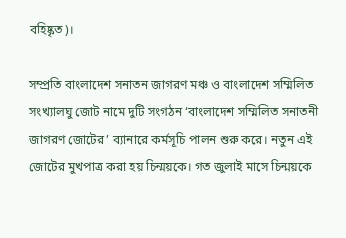বহিষ্কৃত)।

সম্প্রতি বাংলাদেশ সনাতন জাগরণ মঞ্চ ও বাংলাদেশ সম্মিলিত সংখ্যালঘু জোট নামে দুটি সংগঠন ‘বাংলাদেশ সম্মিলিত সনাতনী জাগরণ জোটের’ ব্যানারে কর্মসূচি পালন শুরু করে। নতুন এই জোটের মুখপাত্র করা হয় চিন্ময়কে। গত জুলাই মাসে চিন্ময়কে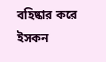বহিষ্কার করে ইসকন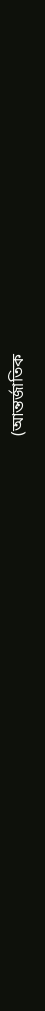(আন্তর্জাতিক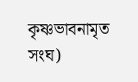কৃষ্ণভাবনামৃত সংঘ)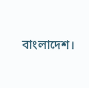বাংলাদেশ।